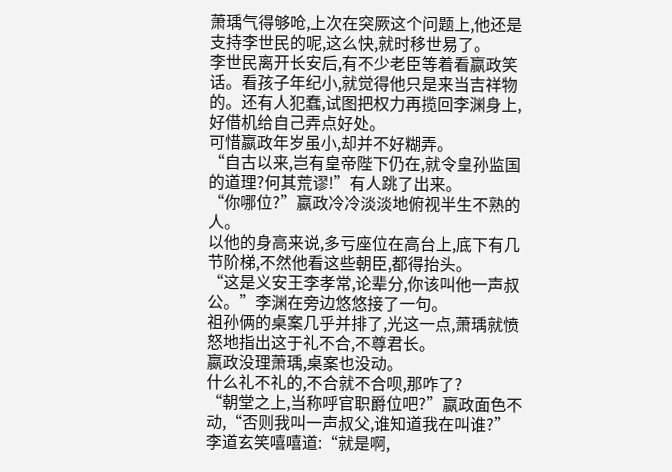萧瑀气得够呛,上次在突厥这个问题上,他还是支持李世民的呢,这么快,就时移世易了。
李世民离开长安后,有不少老臣等着看嬴政笑话。看孩子年纪小,就觉得他只是来当吉祥物的。还有人犯蠢,试图把权力再揽回李渊身上,好借机给自己弄点好处。
可惜嬴政年岁虽小,却并不好糊弄。
“自古以来,岂有皇帝陛下仍在,就令皇孙监国的道理?何其荒谬!”有人跳了出来。
“你哪位?”嬴政冷冷淡淡地俯视半生不熟的人。
以他的身高来说,多亏座位在高台上,底下有几节阶梯,不然他看这些朝臣,都得抬头。
“这是义安王李孝常,论辈分,你该叫他一声叔公。”李渊在旁边悠悠接了一句。
祖孙俩的桌案几乎并排了,光这一点,萧瑀就愤怒地指出这于礼不合,不尊君长。
嬴政没理萧瑀,桌案也没动。
什么礼不礼的,不合就不合呗,那咋了?
“朝堂之上,当称呼官职爵位吧?”嬴政面色不动,“否则我叫一声叔父,谁知道我在叫谁?”
李道玄笑嘻嘻道:“就是啊,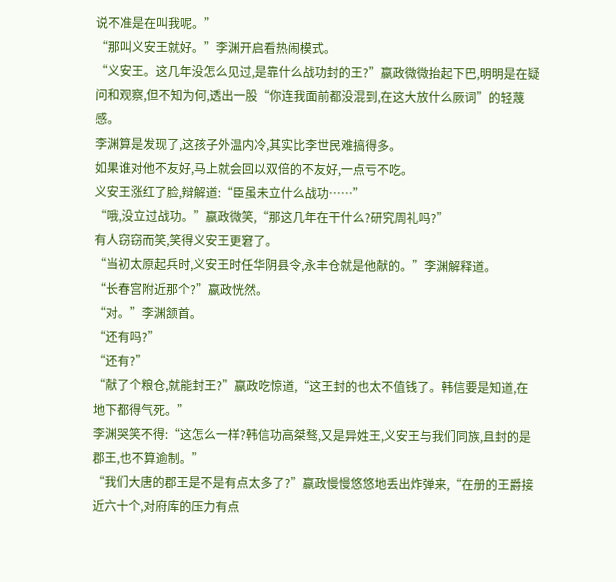说不准是在叫我呢。”
“那叫义安王就好。”李渊开启看热闹模式。
“义安王。这几年没怎么见过,是靠什么战功封的王?”嬴政微微抬起下巴,明明是在疑问和观察,但不知为何,透出一股“你连我面前都没混到,在这大放什么厥词”的轻蔑感。
李渊算是发现了,这孩子外温内冷,其实比李世民难搞得多。
如果谁对他不友好,马上就会回以双倍的不友好,一点亏不吃。
义安王涨红了脸,辩解道:“臣虽未立什么战功……”
“哦,没立过战功。”嬴政微笑,“那这几年在干什么?研究周礼吗?”
有人窃窃而笑,笑得义安王更窘了。
“当初太原起兵时,义安王时任华阴县令,永丰仓就是他献的。”李渊解释道。
“长春宫附近那个?”嬴政恍然。
“对。”李渊颔首。
“还有吗?”
“还有?”
“献了个粮仓,就能封王?”嬴政吃惊道,“这王封的也太不值钱了。韩信要是知道,在地下都得气死。”
李渊哭笑不得:“这怎么一样?韩信功高桀骜,又是异姓王,义安王与我们同族,且封的是郡王,也不算逾制。”
“我们大唐的郡王是不是有点太多了?”嬴政慢慢悠悠地丢出炸弹来,“在册的王爵接近六十个,对府库的压力有点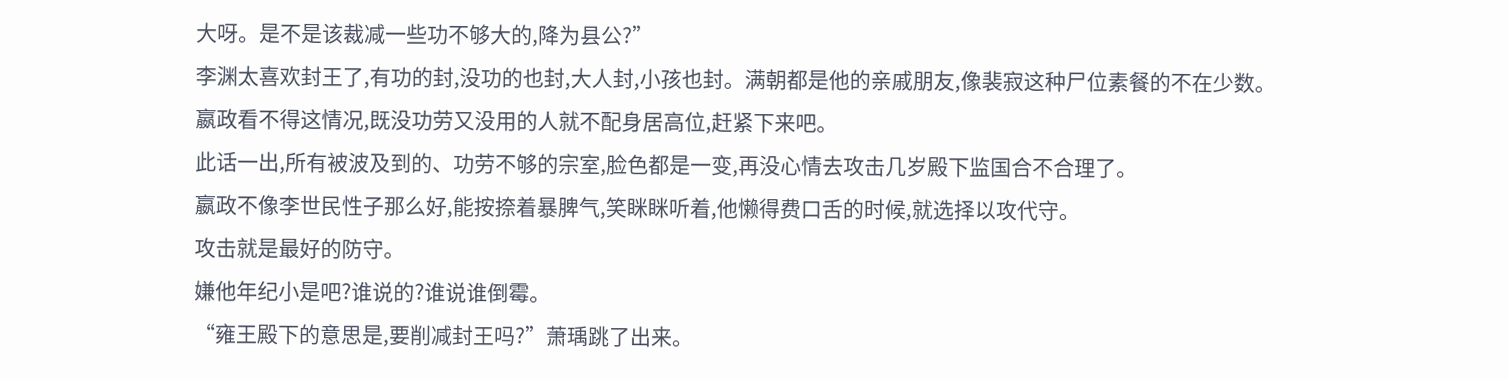大呀。是不是该裁减一些功不够大的,降为县公?”
李渊太喜欢封王了,有功的封,没功的也封,大人封,小孩也封。满朝都是他的亲戚朋友,像裴寂这种尸位素餐的不在少数。
嬴政看不得这情况,既没功劳又没用的人就不配身居高位,赶紧下来吧。
此话一出,所有被波及到的、功劳不够的宗室,脸色都是一变,再没心情去攻击几岁殿下监国合不合理了。
嬴政不像李世民性子那么好,能按捺着暴脾气,笑眯眯听着,他懒得费口舌的时候,就选择以攻代守。
攻击就是最好的防守。
嫌他年纪小是吧?谁说的?谁说谁倒霉。
“雍王殿下的意思是,要削减封王吗?”萧瑀跳了出来。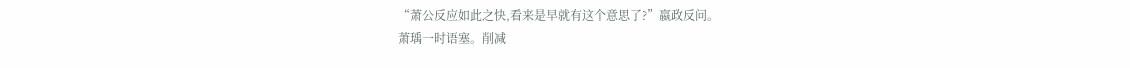“萧公反应如此之快,看来是早就有这个意思了?”嬴政反问。
萧瑀一时语塞。削减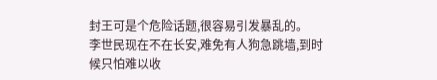封王可是个危险话题,很容易引发暴乱的。
李世民现在不在长安,难免有人狗急跳墙,到时候只怕难以收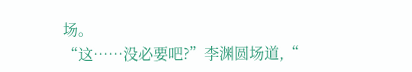场。
“这……没必要吧?”李渊圆场道,“